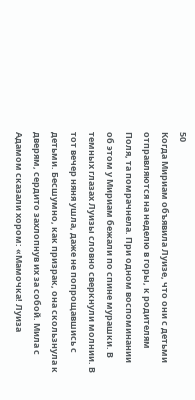50
Когда Мириам объявила Луизе, что они с детьми отправляются на неделю в горы, к родителям Поля, та помрачнела. При одном воспоминании об этом у Мириам бежали по спине мурашки. В темных глазах Луизы словно сверкнули молнии. В тот вечер няня ушла, даже не попрощавшись с детьми. Бесшумно, как призрак, она скользнула к дверям, сердито захлопнув их за собой. Мила с Адамом сказали хором: «Мамочка! Луиза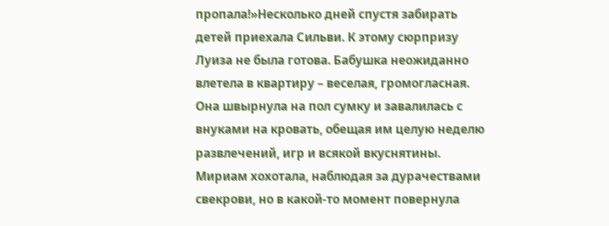пропала!»Несколько дней спустя забирать детей приехала Сильви. К этому сюрпризу Луиза не была готова. Бабушка неожиданно влетела в квартиру – веселая, громогласная. Она швырнула на пол сумку и завалилась с внуками на кровать, обещая им целую неделю развлечений, игр и всякой вкуснятины. Мириам хохотала, наблюдая за дурачествами свекрови, но в какой-то момент повернула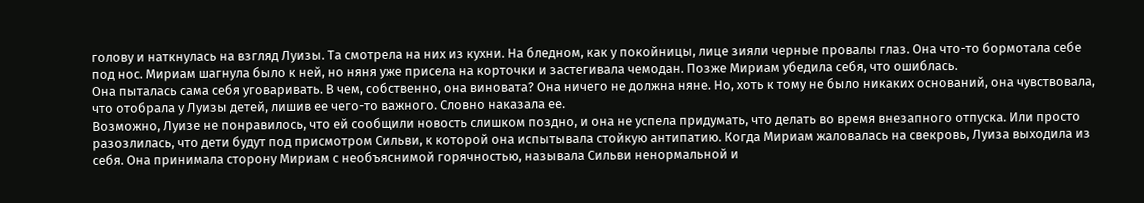голову и наткнулась на взгляд Луизы. Та смотрела на них из кухни. На бледном, как у покойницы, лице зияли черные провалы глаз. Она что-то бормотала себе под нос. Мириам шагнула было к ней, но няня уже присела на корточки и застегивала чемодан. Позже Мириам убедила себя, что ошиблась.
Она пыталась сама себя уговаривать. В чем, собственно, она виновата? Она ничего не должна няне. Но, хоть к тому не было никаких оснований, она чувствовала, что отобрала у Луизы детей, лишив ее чего-то важного. Словно наказала ее.
Возможно, Луизе не понравилось, что ей сообщили новость слишком поздно, и она не успела придумать, что делать во время внезапного отпуска. Или просто разозлилась, что дети будут под присмотром Сильви, к которой она испытывала стойкую антипатию. Когда Мириам жаловалась на свекровь, Луиза выходила из себя. Она принимала сторону Мириам с необъяснимой горячностью, называла Сильви ненормальной и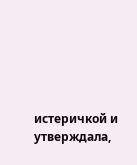истеричкой и утверждала,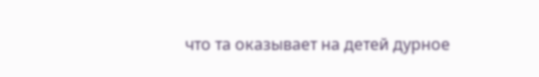что та оказывает на детей дурное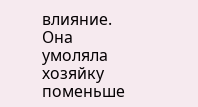влияние. Она умоляла хозяйку поменьше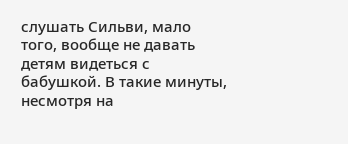слушать Сильви, мало того, вообще не давать детям видеться с бабушкой. В такие минуты, несмотря на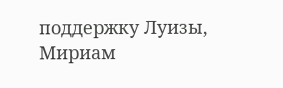поддержку Луизы, Мириам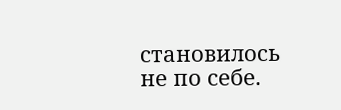становилось не по себе.